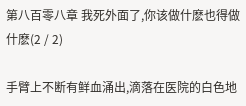第八百零八章 我死外面了,你该做什麽也得做什麽(2 / 2)

手臂上不断有鲜血涌出,滴落在医院的白色地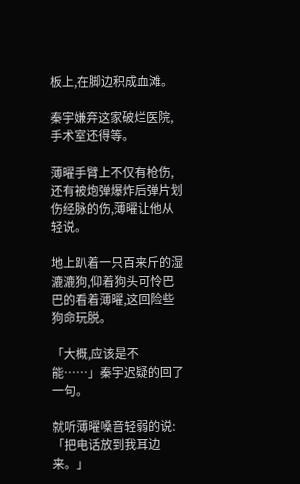板上,在脚边积成血滩。

秦宇嫌弃这家破烂医院,手术室还得等。

薄曜手臂上不仅有枪伤,还有被炮弹爆炸后弹片划伤经脉的伤,薄曜让他从轻说。

地上趴着一只百来斤的湿漉漉狗,仰着狗头可怜巴巴的看着薄曜,这回险些狗命玩脱。

「大概,应该是不能……」秦宇迟疑的回了一句。

就听薄曜嗓音轻弱的说:「把电话放到我耳边来。」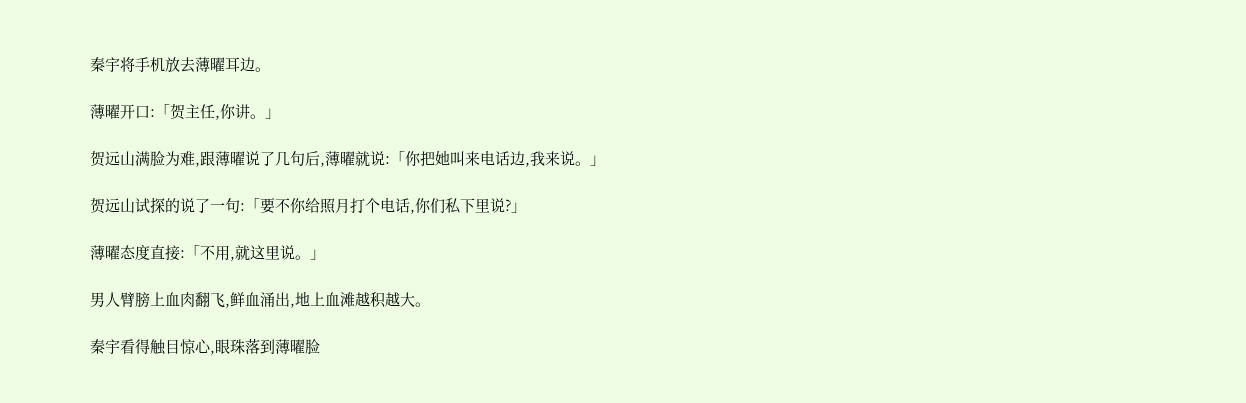秦宇将手机放去薄曜耳边。

薄曜开口:「贺主任,你讲。」

贺远山满脸为难,跟薄曜说了几句后,薄曜就说:「你把她叫来电话边,我来说。」

贺远山试探的说了一句:「要不你给照月打个电话,你们私下里说?」

薄曜态度直接:「不用,就这里说。」

男人臂膀上血肉翻飞,鲜血涌出,地上血滩越积越大。

秦宇看得触目惊心,眼珠落到薄曜脸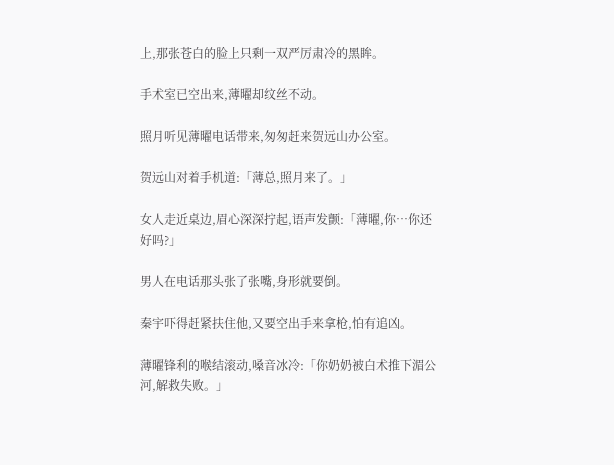上,那张苍白的脸上只剩一双严厉肃冷的黑眸。

手术室已空出来,薄曜却纹丝不动。

照月听见薄曜电话带来,匆匆赶来贺远山办公室。

贺远山对着手机道:「薄总,照月来了。」

女人走近桌边,眉心深深拧起,语声发颤:「薄曜,你…你还好吗?」

男人在电话那头张了张嘴,身形就要倒。

秦宇吓得赶紧扶住他,又要空出手来拿枪,怕有追凶。

薄曜锋利的喉结滚动,嗓音冰冷:「你奶奶被白术推下湄公河,解救失败。」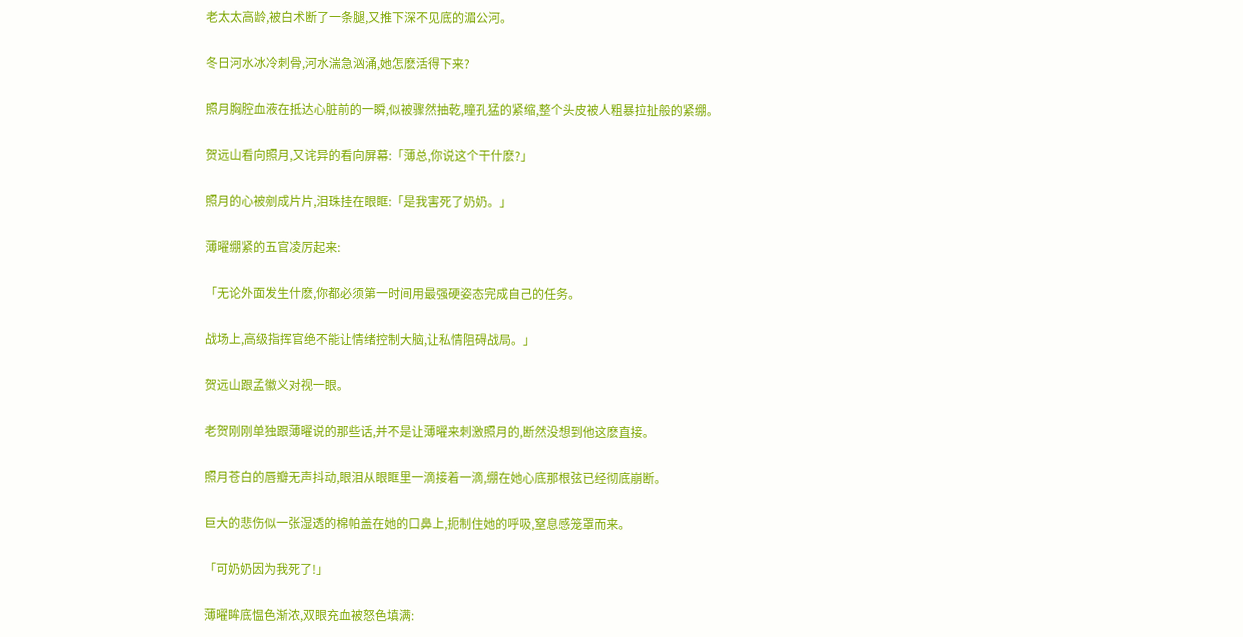老太太高龄,被白术断了一条腿,又推下深不见底的湄公河。

冬日河水冰冷刺骨,河水湍急汹涌,她怎麽活得下来?

照月胸腔血液在抵达心脏前的一瞬,似被骤然抽乾,瞳孔猛的紧缩,整个头皮被人粗暴拉扯般的紧绷。

贺远山看向照月,又诧异的看向屏幕:「薄总,你说这个干什麽?」

照月的心被剜成片片,泪珠挂在眼眶:「是我害死了奶奶。」

薄曜绷紧的五官凌厉起来:

「无论外面发生什麽,你都必须第一时间用最强硬姿态完成自己的任务。

战场上,高级指挥官绝不能让情绪控制大脑,让私情阻碍战局。」

贺远山跟孟徽义对视一眼。

老贺刚刚单独跟薄曜说的那些话,并不是让薄曜来刺激照月的,断然没想到他这麽直接。

照月苍白的唇瓣无声抖动,眼泪从眼眶里一滴接着一滴,绷在她心底那根弦已经彻底崩断。

巨大的悲伤似一张湿透的棉帕盖在她的口鼻上,扼制住她的呼吸,窒息感笼罩而来。

「可奶奶因为我死了!」

薄曜眸底愠色渐浓,双眼充血被怒色填满: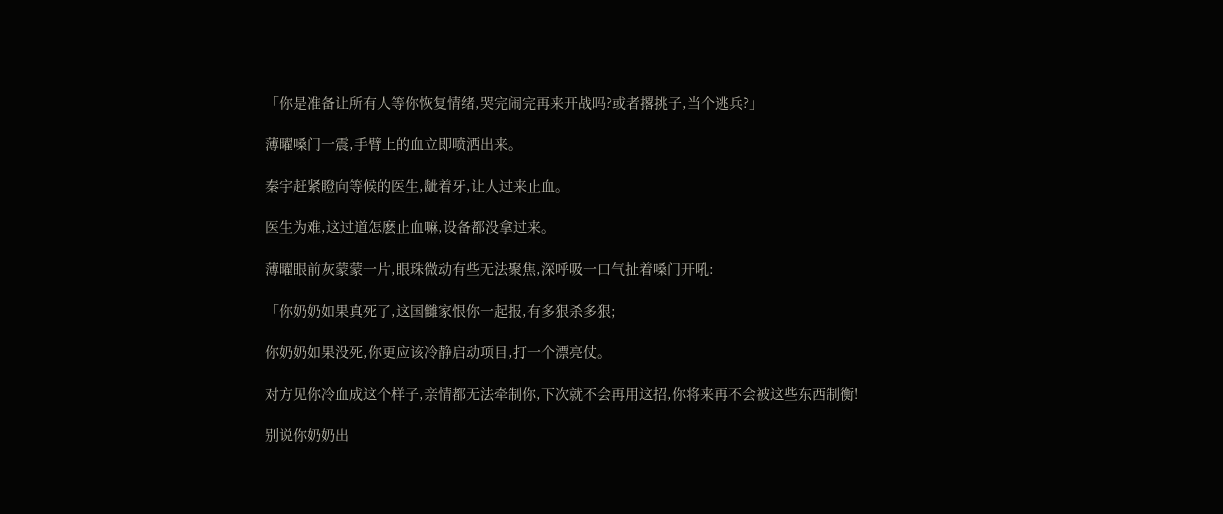「你是准备让所有人等你恢复情绪,哭完闹完再来开战吗?或者撂挑子,当个逃兵?」

薄曜嗓门一震,手臂上的血立即喷洒出来。

秦宇赶紧瞪向等候的医生,龇着牙,让人过来止血。

医生为难,这过道怎麽止血嘛,设备都没拿过来。

薄曜眼前灰蒙蒙一片,眼珠微动有些无法聚焦,深呼吸一口气扯着嗓门开吼:

「你奶奶如果真死了,这国雠家恨你一起报,有多狠杀多狠;

你奶奶如果没死,你更应该冷静启动项目,打一个漂亮仗。

对方见你冷血成这个样子,亲情都无法牵制你,下次就不会再用这招,你将来再不会被这些东西制衡!

别说你奶奶出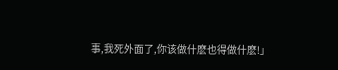事,我死外面了,你该做什麽也得做什麽!」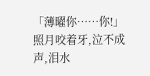「薄曜你……你!」照月咬着牙,泣不成声,泪水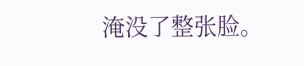淹没了整张脸。